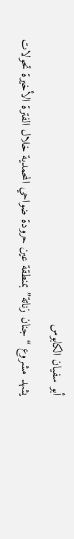أبو سفيان الكابوس
يشهد مشروع “جنان زناتة” بمنطقة عين حرودة ضواحي المحمدية خلال الفترة الأخيرة تحولات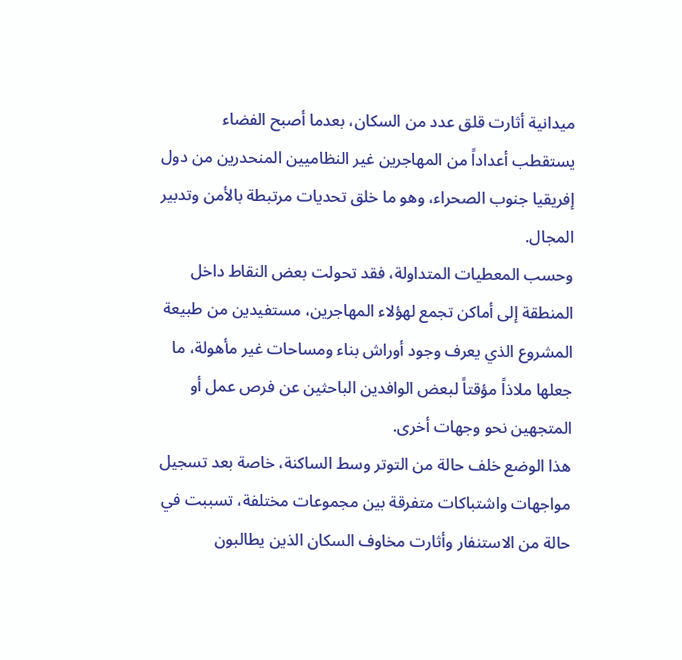ميدانية أثارت قلق عدد من السكان، بعدما أصبح الفضاء يستقطب أعداداً من المهاجرين غير النظاميين المنحدرين من دول إفريقيا جنوب الصحراء، وهو ما خلق تحديات مرتبطة بالأمن وتدبير المجال.
وحسب المعطيات المتداولة، فقد تحولت بعض النقاط داخل المنطقة إلى أماكن تجمع لهؤلاء المهاجرين، مستفيدين من طبيعة المشروع الذي يعرف وجود أوراش بناء ومساحات غير مأهولة، ما جعلها ملاذاً مؤقتاً لبعض الوافدين الباحثين عن فرص عمل أو المتجهين نحو وجهات أخرى.
هذا الوضع خلف حالة من التوتر وسط الساكنة، خاصة بعد تسجيل مواجهات واشتباكات متفرقة بين مجموعات مختلفة، تسببت في حالة من الاستنفار وأثارت مخاوف السكان الذين يطالبون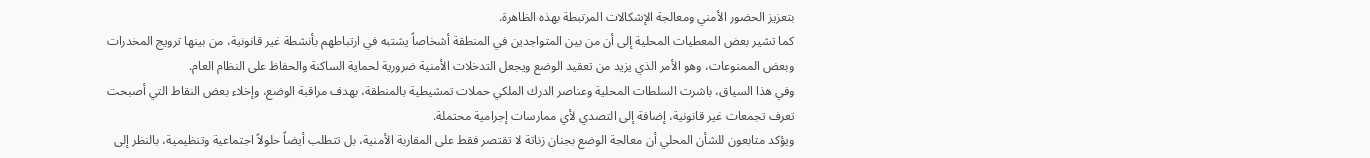بتعزيز الحضور الأمني ومعالجة الإشكالات المرتبطة بهذه الظاهرة.
كما تشير بعض المعطيات المحلية إلى أن من بين المتواجدين في المنطقة أشخاصاً يشتبه في ارتباطهم بأنشطة غير قانونية، من بينها ترويج المخدرات وبعض الممنوعات، وهو الأمر الذي يزيد من تعقيد الوضع ويجعل التدخلات الأمنية ضرورية لحماية الساكنة والحفاظ على النظام العام.
وفي هذا السياق، باشرت السلطات المحلية وعناصر الدرك الملكي حملات تمشيطية بالمنطقة، بهدف مراقبة الوضع، وإخلاء بعض النقاط التي أصبحت تعرف تجمعات غير قانونية، إضافة إلى التصدي لأي ممارسات إجرامية محتملة.
ويؤكد متابعون للشأن المحلي أن معالجة الوضع بجنان زناتة لا تقتصر فقط على المقاربة الأمنية، بل تتطلب أيضاً حلولاً اجتماعية وتنظيمية، بالنظر إلى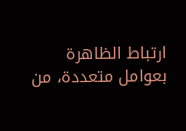ارتباط الظاهرة بعوامل متعددة، من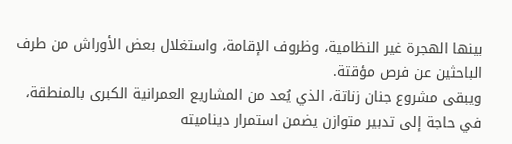بينها الهجرة غير النظامية، وظروف الإقامة، واستغلال بعض الأوراش من طرف الباحثين عن فرص مؤقتة.
ويبقى مشروع جنان زناتة، الذي يُعد من المشاريع العمرانية الكبرى بالمنطقة، في حاجة إلى تدبير متوازن يضمن استمرار ديناميته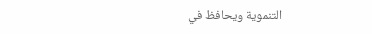التنموية ويحافظ في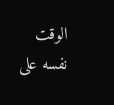الوقت نفسه على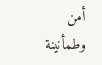أمن وطمأنينة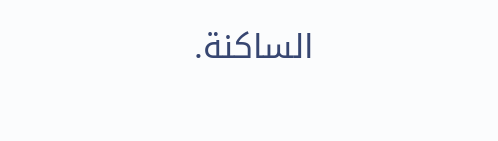الساكنة.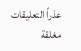عذراً التعليقات مغلقة